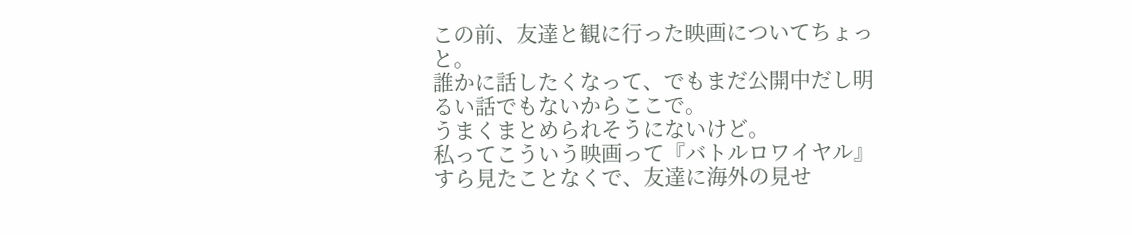この前、友達と観に行った映画についてちょっと。
誰かに話したくなって、でもまだ公開中だし明るい話でもないからここで。
うまくまとめられそうにないけど。
私ってこういう映画って『バトルロワイヤル』すら見たことなくで、友達に海外の見せ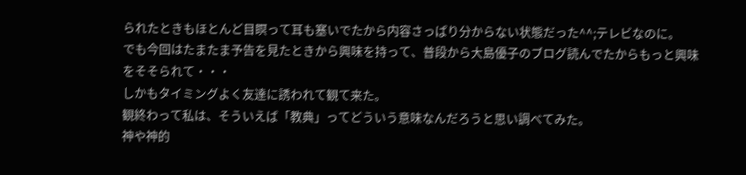られたときもほとんど目瞑って耳も塞いでたから内容さっぱり分からない状態だった^^;テレビなのに。
でも今回はたまたま予告を見たときから興味を持って、普段から大島優子のブログ読んでたからもっと興味をそそられて・・・
しかもタイミングよく友達に誘われて観て来た。
観終わって私は、そういえば「教典」ってどういう意味なんだろうと思い調べてみた。
神や神的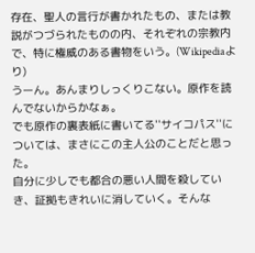存在、聖人の言行が書かれたもの、または教説がつづられたものの内、それぞれの宗教内で、特に権威のある書物をいう。(Wikipediaより)
うーん。あんまりしっくりこない。原作を読んでないからかなぁ。
でも原作の裏表紙に書いてる''サイコパス''については、まさにこの主人公のことだと思った。
自分に少しでも都合の悪い人間を殺していき、証拠もきれいに消していく。そんな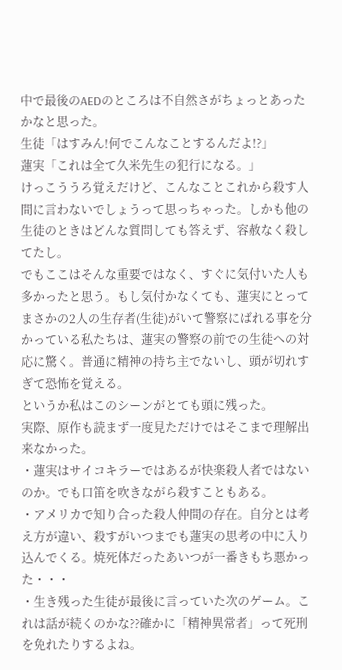中で最後のAEDのところは不自然さがちょっとあったかなと思った。
生徒「はすみん!何でこんなことするんだよ!?」
蓮実「これは全て久米先生の犯行になる。」
けっこううろ覚えだけど、こんなことこれから殺す人間に言わないでしょうって思っちゃった。しかも他の生徒のときはどんな質問しても答えず、容赦なく殺してたし。
でもここはそんな重要ではなく、すぐに気付いた人も多かったと思う。もし気付かなくても、蓮実にとってまさかの2人の生存者(生徒)がいて警察にばれる事を分かっている私たちは、蓮実の警察の前での生徒への対応に驚く。普通に精神の持ち主でないし、頭が切れすぎて恐怖を覚える。
というか私はこのシーンがとても頭に残った。
実際、原作も読まず一度見ただけではそこまで理解出来なかった。
・蓮実はサイコキラーではあるが快楽殺人者ではないのか。でも口笛を吹きながら殺すこともある。
・アメリカで知り合った殺人仲間の存在。自分とは考え方が違い、殺すがいつまでも蓮実の思考の中に入り込んでくる。焼死体だったあいつが一番きもち悪かった・・・
・生き残った生徒が最後に言っていた次のゲーム。これは話が続くのかな??確かに「精神異常者」って死刑を免れたりするよね。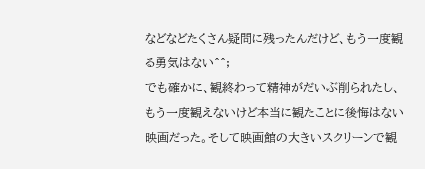などなどたくさん疑問に残ったんだけど、もう一度観る勇気はない^^;
でも確かに、観終わって精神がだいぶ削られたし、もう一度観えないけど本当に観たことに後悔はない映画だった。そして映画館の大きいスクリーンで観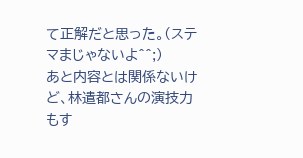て正解だと思った。(ステマまじゃないよ^^;)
あと内容とは関係ないけど、林遣都さんの演技力もす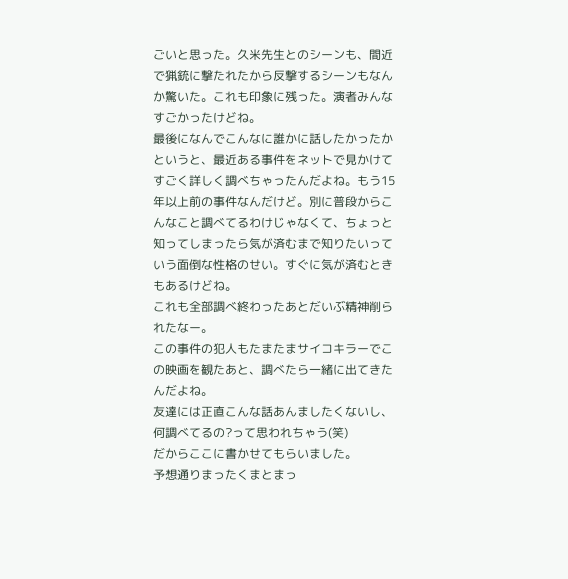ごいと思った。久米先生とのシーンも、間近で猟銃に撃たれたから反撃するシーンもなんか驚いた。これも印象に残った。演者みんなすごかったけどね。
最後になんでこんなに誰かに話したかったかというと、最近ある事件をネットで見かけてすごく詳しく調べちゃったんだよね。もう15年以上前の事件なんだけど。別に普段からこんなこと調べてるわけじゃなくて、ちょっと知ってしまったら気が済むまで知りたいっていう面倒な性格のせい。すぐに気が済むときもあるけどね。
これも全部調べ終わったあとだいぶ精神削られたなー。
この事件の犯人もたまたまサイコキラーでこの映画を観たあと、調べたら一緒に出てきたんだよね。
友達には正直こんな話あんましたくないし、何調べてるの?って思われちゃう(笑)
だからここに書かせてもらいました。
予想通りまったくまとまっ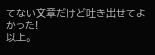てない文章だけど吐き出せてよかった!
以上。